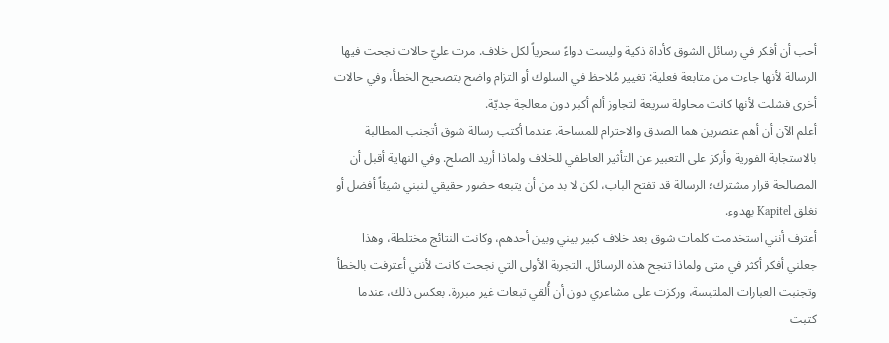أحب أن أفكر في رسائل الشوق كأداة ذكية وليست دواءً سحرياً لكل خلاف. مرت عليّ حالات نجحت فيها الرسالة لأنها جاءت من متابعة فعلية: تغيير مُلاحظ في السلوك أو التزام واضح بتصحيح الخطأ، وفي حالات أخرى فشلت لأنها كانت محاولة سريعة لتجاوز ألم أكبر دون معالجة جديّة.
أعلم الآن أن أهم عنصرين هما الصدق والاحترام للمساحة. عندما أكتب رسالة شوق أتجنب المطالبة بالاستجابة الفورية وأركز على التعبير عن التأثير العاطفي للخلاف ولماذا أريد الصلح. وفي النهاية أقبل أن المصالحة قرار مشترك؛ الرسالة قد تفتح الباب، لكن لا بد من أن يتبعه حضور حقيقي لنبني شيئاً أفضل أو نغلق Kapitel بهدوء.
أعترف أنني استخدمت كلمات شوق بعد خلاف كبير بيني وبين أحدهم، وكانت النتائج مختلطة، وهذا جعلني أفكر أكثر في متى ولماذا تنجح هذه الرسائل. التجربة الأولى التي نجحت كانت لأنني أعترفت بالخطأ وتجنبت العبارات الملتبسة، وركزت على مشاعري دون أن أُلقي تبعات غير مبررة. بعكس ذلك، عندما كتبت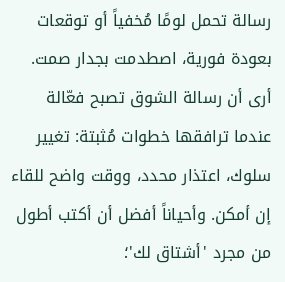رسالة تحمل لومًا مُخفياً أو توقعات بعودة فورية، اصطدمت بجدار صمت.
أرى أن رسالة الشوق تصبح فعّالة عندما ترافقها خطوات مُثبتة: تغيير سلوك، اعتذار محدد، ووقت واضح للقاء إن أمكن. وأحياناً أفضل أن أكتب أطول من مجرد 'أشتاق لك'؛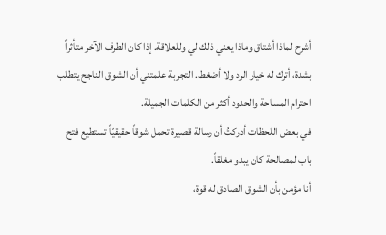أشرح لماذا أشتاق وماذا يعني ذلك لي وللعلاقة. إذا كان الطرف الآخر متأثراً بشدة، أترك له خيار الرد ولا أضغط. التجربة علمتني أن الشوق الناجح يتطلب احترام المساحة والحدود أكثر من الكلمات الجميلة.
في بعض اللحظات أدركتُ أن رسالة قصيرة تحمل شوقاً حقيقيّاً تستطيع فتح باب لمصالحة كان يبدو مغلقاً.
أنا مؤمن بأن الشوق الصادق له قوة،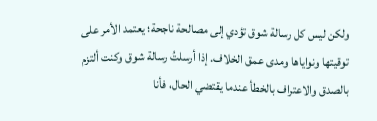ولكن ليس كل رسالة شوق تؤدي إلى مصالحة ناجحة؛ يعتمد الأمر على توقيتها ونواياها ومدى عمق الخلاف. إذا أرسلتُ رسالة شوق وكنت ألتزم بالصدق والاعتراف بالخطأ عندما يقتضي الحال، فأنا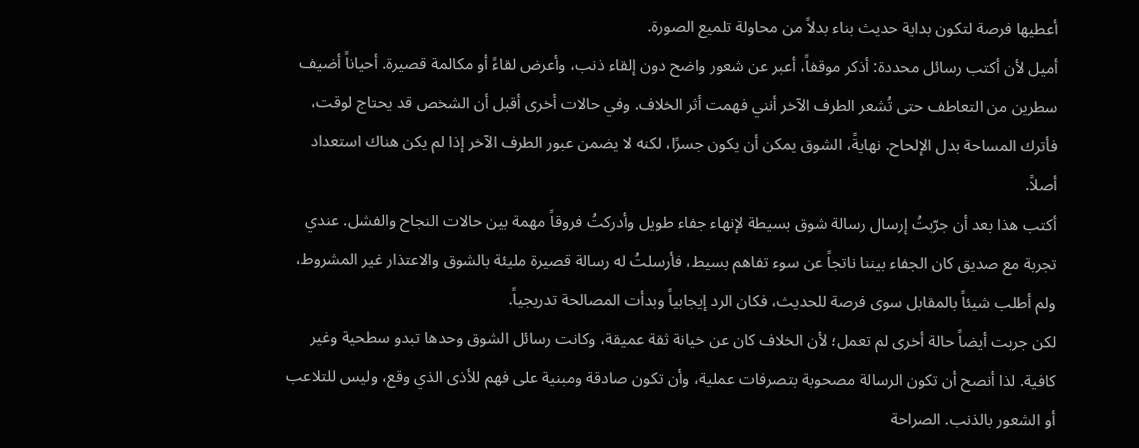أعطيها فرصة لتكون بداية حديث بناء بدلاً من محاولة تلميع الصورة.
أميل لأن أكتب رسائل محددة: أذكر موقفاً، أعبر عن شعور واضح دون إلقاء ذنب، وأعرض لقاءً أو مكالمة قصيرة. أحياناً أضيف سطرين من التعاطف حتى تُشعر الطرف الآخر أنني فهمت أثر الخلاف. وفي حالات أخرى أقبل أن الشخص قد يحتاج لوقت، فأترك المساحة بدل الإلحاح. نهايةً، الشوق يمكن أن يكون جسرًا، لكنه لا يضمن عبور الطرف الآخر إذا لم يكن هناك استعداد أصلاً.
أكتب هذا بعد أن جرّبتُ إرسال رسالة شوق بسيطة لإنهاء جفاء طويل وأدركتُ فروقاً مهمة بين حالات النجاح والفشل. عندي تجربة مع صديق كان الجفاء بيننا ناتجاً عن سوء تفاهم بسيط، فأرسلتُ له رسالة قصيرة مليئة بالشوق والاعتذار غير المشروط، ولم أطلب شيئاً بالمقابل سوى فرصة للحديث، فكان الرد إيجابياً وبدأت المصالحة تدريجياً.
لكن جربت أيضاً حالة أخرى لم تعمل؛ لأن الخلاف كان عن خيانة ثقة عميقة، وكانت رسائل الشوق وحدها تبدو سطحية وغير كافية. لذا أنصح أن تكون الرسالة مصحوبة بتصرفات عملية، وأن تكون صادقة ومبنية على فهم للأذى الذي وقع، وليس للتلاعب أو الشعور بالذنب. الصراحة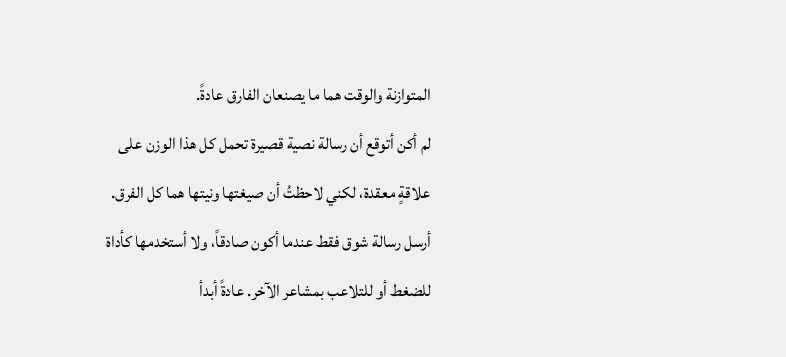المتوازنة والوقت هما ما يصنعان الفارق عادةً.
لم أكن أتوقع أن رسالة نصية قصيرة تحمل كل هذا الوزن على علاقةٍ معقدة، لكني لاحظتُ أن صيغتها ونيتها هما كل الفرق. أرسل رسالة شوق فقط عندما أكون صادقاً، ولا أستخدمها كأداة للضغط أو للتلاعب بمشاعر الآخر. عادةً أبدأ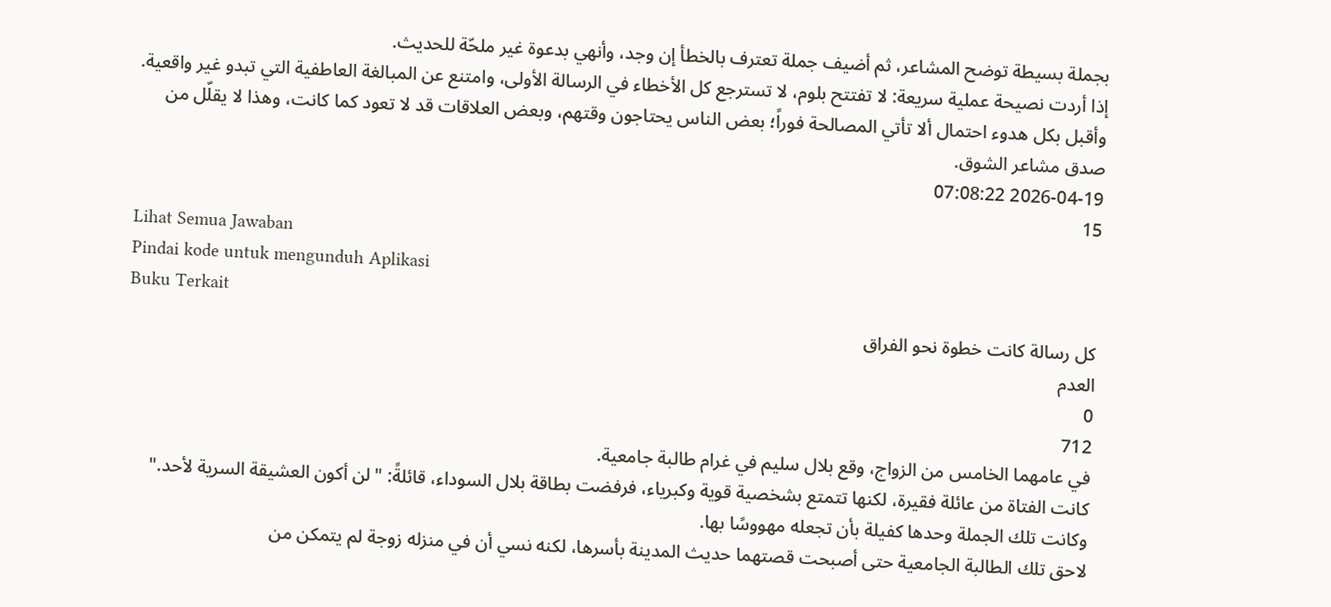بجملة بسيطة توضح المشاعر، ثم أضيف جملة تعترف بالخطأ إن وجد، وأنهي بدعوة غير ملحّة للحديث.
إذا أردت نصيحة عملية سريعة: لا تفتتح بلوم، لا تسترجع كل الأخطاء في الرسالة الأولى، وامتنع عن المبالغة العاطفية التي تبدو غير واقعية. وأقبل بكل هدوء احتمال ألا تأتي المصالحة فوراً؛ بعض الناس يحتاجون وقتهم، وبعض العلاقات قد لا تعود كما كانت، وهذا لا يقلّل من صدق مشاعر الشوق.
2026-04-19 07:08:22
15
Lihat Semua Jawaban
Pindai kode untuk mengunduh Aplikasi
Buku Terkait
كل رسالة كانت خطوة نحو الفراق
العدم
0
712
في عامهما الخامس من الزواج، وقع بلال سليم في غرام طالبة جامعية.
كانت الفتاة من عائلة فقيرة، لكنها تتمتع بشخصية قوية وكبرياء، فرفضت بطاقة بلال السوداء، قائلةً: "لن أكون العشيقة السرية لأحد."
وكانت تلك الجملة وحدها كفيلة بأن تجعله مهووسًا بها.
لاحق تلك الطالبة الجامعية حتى أصبحت قصتهما حديث المدينة بأسرها، لكنه نسي أن في منزله زوجة لم يتمكن من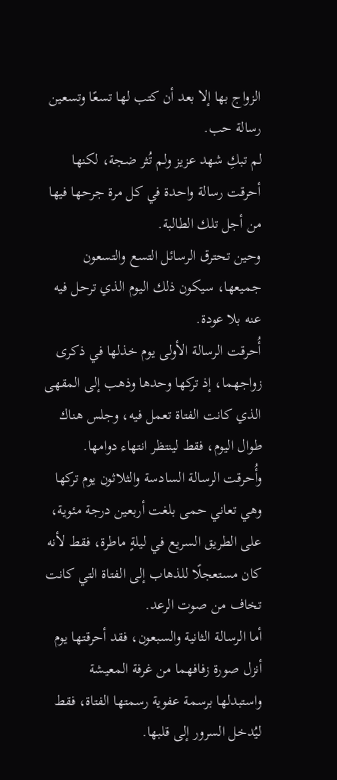الزواج بها إلا بعد أن كتب لها تسعًا وتسعين رسالة حب.
لم تبكِ شهد عزيز ولم تُثر ضجة، لكنها أحرقت رسالة واحدة في كل مرة جرحها فيها من أجل تلك الطالبة.
وحين تحترق الرسائل التسع والتسعون جميعها، سيكون ذلك اليوم الذي ترحل فيه عنه بلا عودة.
أُحرقت الرسالة الأولى يوم خذلها في ذكرى زواجهما، إذ تركها وحدها وذهب إلى المقهى الذي كانت الفتاة تعمل فيه، وجلس هناك طوال اليوم، فقط لينتظر انتهاء دوامها.
وأُحرقت الرسالة السادسة والثلاثون يوم تركها وهي تعاني حمى بلغت أربعين درجة مئوية، على الطريق السريع في ليلةٍ ماطرة، فقط لأنه كان مستعجلًا للذهاب إلى الفتاة التي كانت تخاف من صوت الرعد.
أما الرسالة الثانية والسبعون، فقد أحرقتها يوم أنزل صورة زفافهما من غرفة المعيشة واستبدلها برسمة عفوية رسمتها الفتاة، فقط ليُدخل السرور إلى قلبها.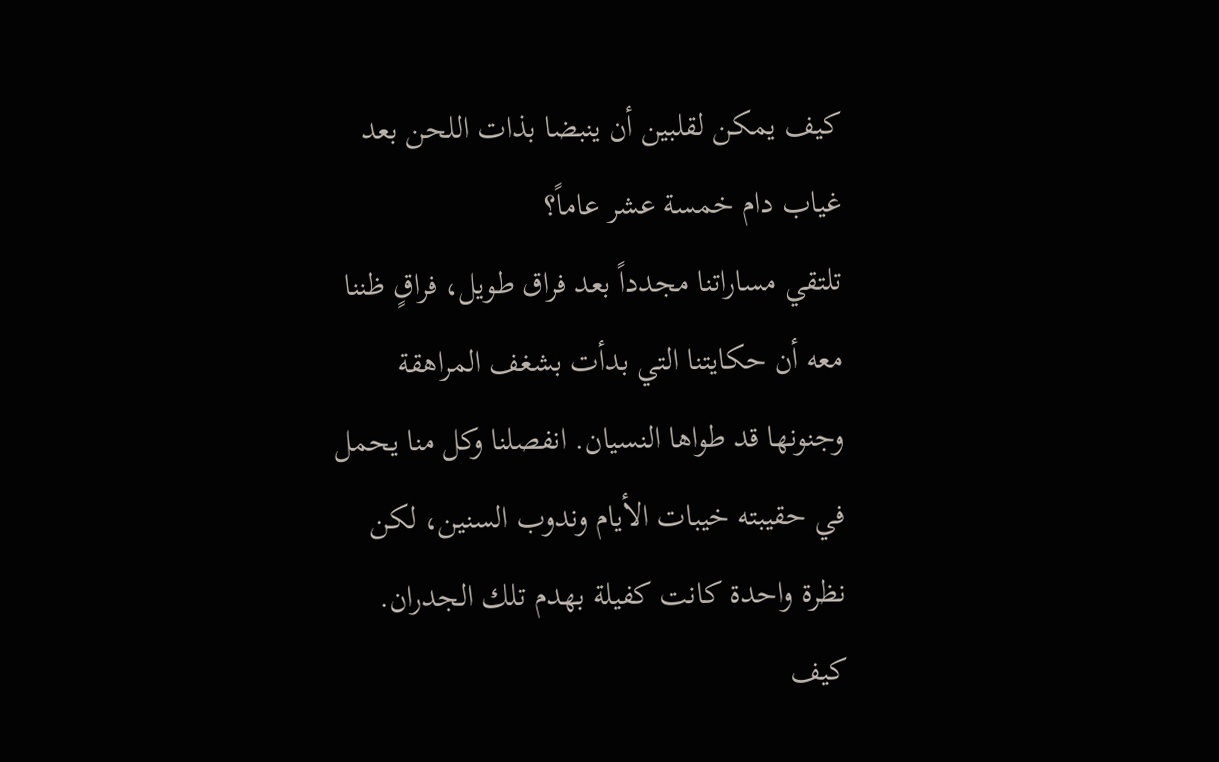كيف يمكن لقلبين أن ينبضا بذات اللحن بعد غياب دام خمسة عشر عاماً؟
تلتقي مساراتنا مجدداً بعد فراق طويل، فراقٍ ظننا معه أن حكايتنا التي بدأت بشغف المراهقة وجنونها قد طواها النسيان. انفصلنا وكل منا يحمل في حقيبته خيبات الأيام وندوب السنين، لكن نظرة واحدة كانت كفيلة بهدم تلك الجدران.
كيف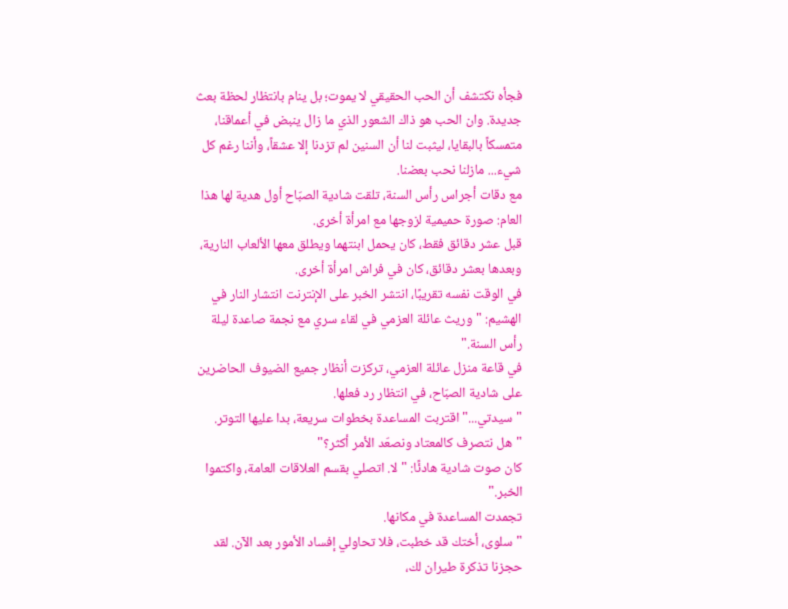فجأه نكتشف أن الحب الحقيقي لا يموت؛ بل ينام بانتظار لحظة بعث جديدة. وان الحب هو ذاك الشعور الذي ما زال ينبض في أعماقنا، متمسكاً بالبقايا، ليثبت لنا أن السنين لم تزدنا إلا عشقاً، وأننا رغم كل شيء... مازلنا نحب بعضنا.
مع دقات أجراس رأس السنة، تلقت شادية الصبّاح أول هدية لها هذا العام: صورة حميمية لزوجها مع امرأة أخرى.
قبل عشر دقائق فقط، كان يحمل ابنتهما ويطلق معها الألعاب النارية، وبعدها بعشر دقائق، كان في فراش امرأة أخرى.
في الوقت نفسه تقريبًا، انتشر الخبر على الإنترنت انتشار النار في الهشيم: "وريث عائلة العزمي في لقاء سري مع نجمة صاعدة ليلة رأس السنة."
في قاعة منزل عائلة العزمي، تركزت أنظار جميع الضيوف الحاضرين على شادية الصبّاح، في انتظار رد فعلها.
"سيدتي..." اقتربت المساعدة بخطوات سريعة، بدا عليها التوتر.
"هل نتصرف كالمعتاد ونصعّد الأمر أكثر؟"
كان صوت شادية هادئًا: "لا. اتصلي بقسم العلاقات العامة، واكتموا الخبر."
تجمدت المساعدة في مكانها.
"سلوى، أختك قد خطبت، فلا تحاولي إفساد الأمور بعد الآن. لقد حجزنا تذكرة طيران لك،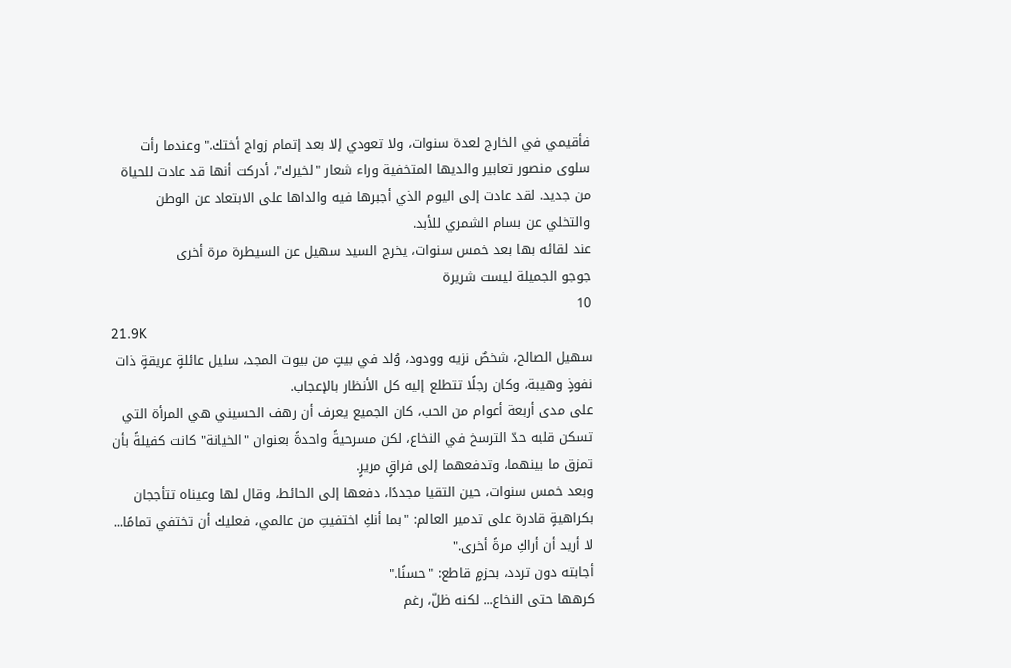فأقيمي في الخارج لعدة سنوات، ولا تعودي إلا بعد إتمام زواج أختك." وعندما رأت سلوى منصور تعابير والديها المتخفية وراء شعار "لخيرك"، أدركت أنها قد عادت للحياة من جديد. لقد عادت إلى اليوم الذي أجبرها فيه والداها على الابتعاد عن الوطن والتخلي عن بسام الشمري للأبد.
عند لقائه بها بعد خمس سنوات، يخرج السيد سهيل عن السيطرة مرة أخرى
جوجو الجميلة ليست شريرة
10
21.9K
سهيل الصالح، شخصٌ نزيه وودود، وُلد في بيتٍ من بيوت المجد، سليل عائلةٍ عريقةٍ ذات نفوذٍ وهيبة، وكان رجلًا تتطلع إليه كل الأنظار بالإعجاب.
على مدى أربعة أعوام من الحب، كان الجميع يعرف أن رهف الحسيني هي المرأة التي تسكن قلبه حدّ الترسخ في النخاع، لكن مسرحيةً واحدةً بعنوان "الخيانة" كانت كفيلةً بأن تمزق ما بينهما، وتدفعهما إلى فراقٍ مريرٍ.
وبعد خمس سنوات، حين التقيا مجددًا، دفعها إلى الحائط، وقال لها وعيناه تتأججان بكراهيةٍ قادرة على تدمير العالم: "بما أنكِ اختفيتِ من عالمي، فعليك أن تختفي تمامًا... لا أريد أن أراكِ مرةً أخرى."
أجابته دون تردد، بحزمٍ قاطع: "حسنًا."
كرهها حتى النخاع... لكنه ظلّ، رغم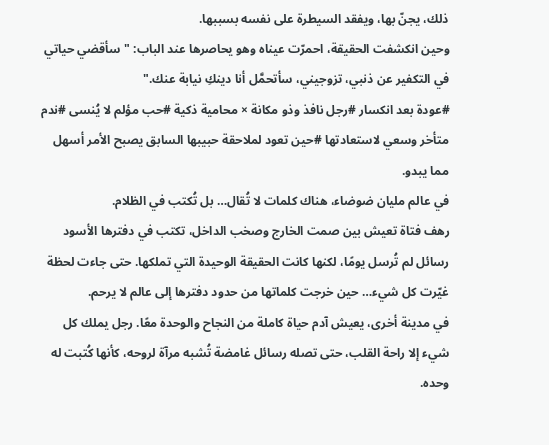ذلك، يجنّ بها، ويفقد السيطرة على نفسه بسببها.
وحين انكشفت الحقيقة، احمرّت عيناه وهو يحاصرها عند الباب: "سأقضي حياتي في التكفير عن ذنبي، تزوجيني، سأتحمَّل أنا دينكِ نيابة عنك."
#عودة بعد انكسار #رجل نافذ وذو مكانة × محامية ذكية #حب مؤلم لا يُنسى #ندم متأخر وسعي لاستعادتها #حين تعود لملاحقة حبيبها السابق يصبح الأمر أسهل مما يبدو.
في عالم مليان ضوضاء، هناك كلمات لا تُقال… بل تُكتب في الظلام.
رهف فتاة تعيش بين صمت الخارج وصخب الداخل، تكتب في دفترها الأسود رسائل لم تُرسل يومًا، لكنها كانت الحقيقة الوحيدة التي تملكها. حتى جاءت لحظة غيّرت كل شيء… حين خرجت كلماتها من حدود دفترها إلى عالم لا يرحم.
في مدينة أخرى، يعيش آدم حياة كاملة من النجاح والوحدة معًا. رجل يملك كل شيء إلا راحة القلب، حتى تصله رسائل غامضة تُشبه مرآة لروحه، كأنها كُتبت له وحده.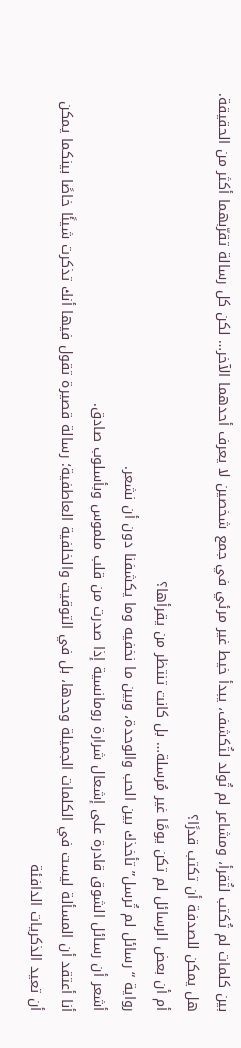بين كلمات لم تُكتب لتُقرأ، ومشاعر لم تُولد لتُكشف، يبدأ خيط غير مرئي في جمع شخصين لا يعرف أحدهما الآخر… لكن كل رسالة تقرّبهما أكثر من الحقيقة.
هل يمكن للصدفة أن تكتب قدرًا؟
أم أن بعض الرسائل لم تكن يومًا غير مُرسلة… بل كانت تنتظر من يقرأها؟
رواية “رسائل لم تُرسل” تأخذك بين الحب والوحدة، وبين ما نخفيه وما يكشفنا دون أن نشعر.
أشعر أن رسائل الشوق قادرة على إشعال شرارة رومانسية إذا صدرت من قلب ملموس وبأسلوب صادق.
أنا أعتقد أن المسألة ليست في الكلمات الجميلة وحدها، بل في التوقيت والخلفية العاطفية؛ رسالة قصيرة تقول فيها أنك تذكرت شيئًا خاصًا بينكما يمكن أن تعيد الذكريات الدافئة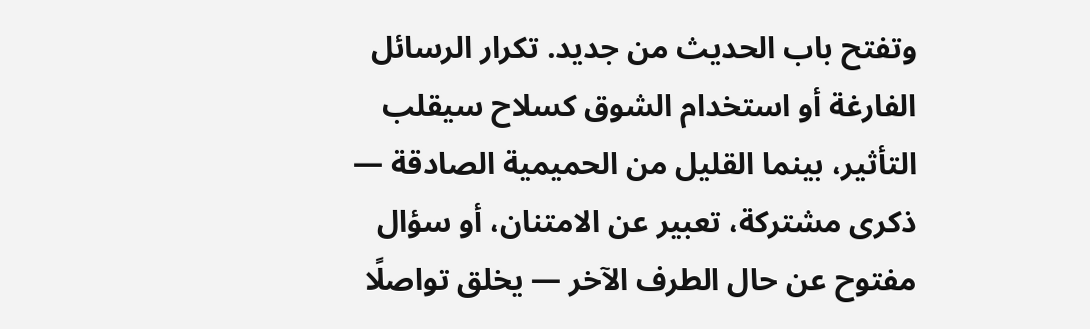وتفتح باب الحديث من جديد. تكرار الرسائل الفارغة أو استخدام الشوق كسلاح سيقلب التأثير، بينما القليل من الحميمية الصادقة — ذكرى مشتركة، تعبير عن الامتنان، أو سؤال مفتوح عن حال الطرف الآخر — يخلق تواصلًا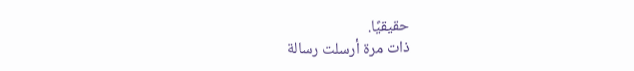حقيقيًا.
ذات مرة أرسلت رسالة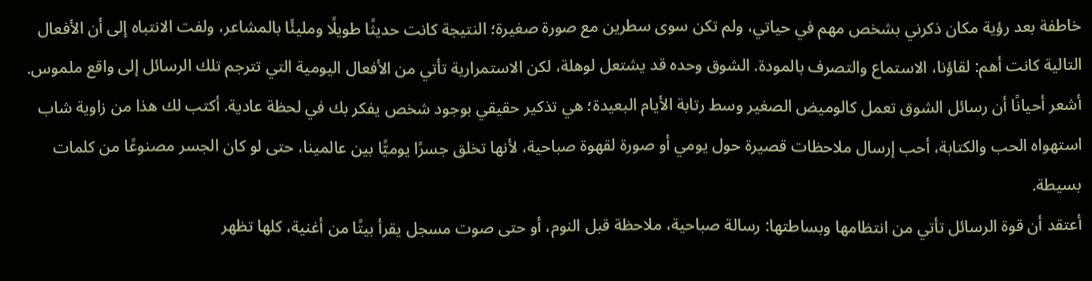خاطفة بعد رؤية مكان ذكرني بشخص مهم في حياتي، ولم تكن سوى سطرين مع صورة صغيرة؛ النتيجة كانت حديثًا طويلًا ومليئًا بالمشاعر، ولفت الانتباه إلى أن الأفعال التالية كانت أهم: لقاؤنا، الاستماع والتصرف بالمودة. الشوق وحده قد يشتعل لوهلة، لكن الاستمرارية تأتي من الأفعال اليومية التي تترجم تلك الرسائل إلى واقع ملموس.
أشعر أحيانًا أن رسائل الشوق تعمل كالوميض الصغير وسط رتابة الأيام البعيدة؛ هي تذكير حقيقي بوجود شخص يفكر بك في لحظة عادية. أكتب لك هذا من زاوية شاب استهواه الحب والكتابة، أحب إرسال ملاحظات قصيرة حول يومي أو صورة لقهوة صباحية، لأنها تخلق جسرًا يوميًّا بين عالمينا، حتى لو كان الجسر مصنوعًا من كلمات بسيطة.
أعتقد أن قوة الرسائل تأتي من انتظامها وبساطتها: رسالة صباحية، ملاحظة قبل النوم، أو حتى صوت مسجل يقرأ بيتًا من أغنية، كلها تظهر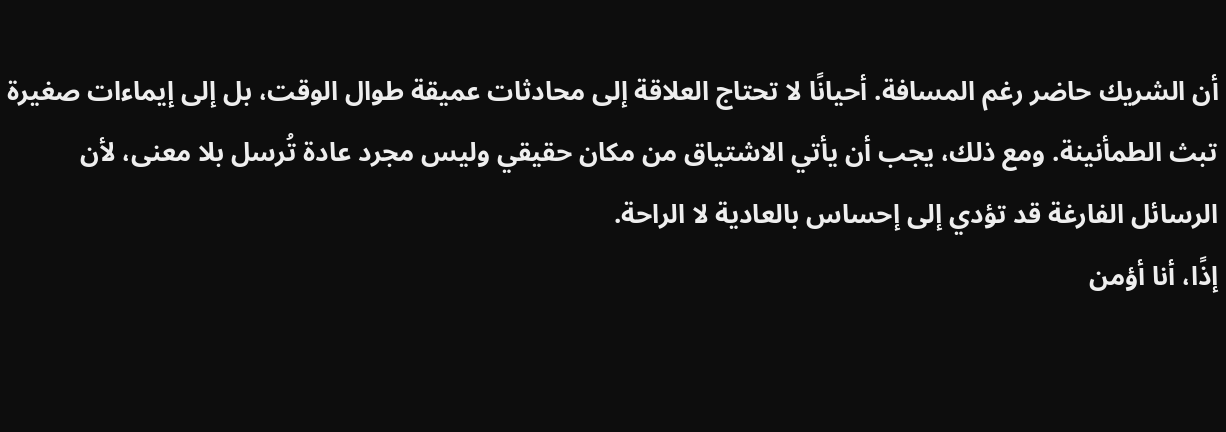أن الشريك حاضر رغم المسافة. أحيانًا لا تحتاج العلاقة إلى محادثات عميقة طوال الوقت، بل إلى إيماءات صغيرة تبث الطمأنينة. ومع ذلك، يجب أن يأتي الاشتياق من مكان حقيقي وليس مجرد عادة تُرسل بلا معنى، لأن الرسائل الفارغة قد تؤدي إلى إحساس بالعادية لا الراحة.
إذًا، أنا أؤمن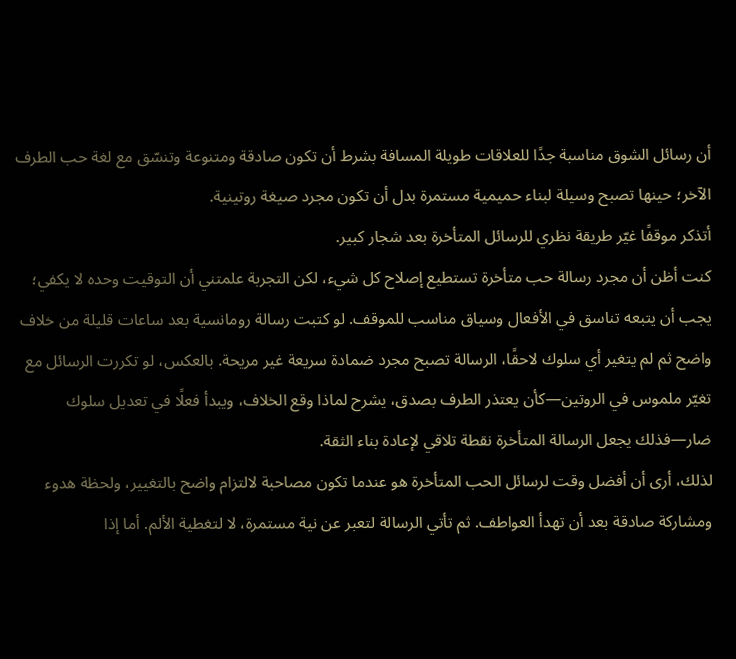أن رسائل الشوق مناسبة جدًا للعلاقات طويلة المسافة بشرط أن تكون صادقة ومتنوعة وتنسّق مع لغة حب الطرف الآخر؛ حينها تصبح وسيلة لبناء حميمية مستمرة بدل أن تكون مجرد صيغة روتينية.
أتذكر موقفًا غيّر طريقة نظري للرسائل المتأخرة بعد شجار كبير.
كنت أظن أن مجرد رسالة حب متأخرة تستطيع إصلاح كل شيء، لكن التجربة علمتني أن التوقيت وحده لا يكفي؛ يجب أن يتبعه تناسق في الأفعال وسياق مناسب للموقف. لو كتبت رسالة رومانسية بعد ساعات قليلة من خلاف واضح ثم لم يتغير أي سلوك لاحقًا، الرسالة تصبح مجرد ضمادة سريعة غير مريحة. بالعكس، لو تكررت الرسائل مع تغيّر ملموس في الروتين—كأن يعتذر الطرف بصدق، يشرح لماذا وقع الخلاف، ويبدأ فعلًا في تعديل سلوك ضار—فذلك يجعل الرسالة المتأخرة نقطة تلاقي لإعادة بناء الثقة.
لذلك، أرى أن أفضل وقت لرسائل الحب المتأخرة هو عندما تكون مصاحبة لالتزام واضح بالتغيير، ولحظة هدوء ومشاركة صادقة بعد أن تهدأ العواطف. ثم تأتي الرسالة لتعبر عن نية مستمرة، لا لتغطية الألم. أما إذا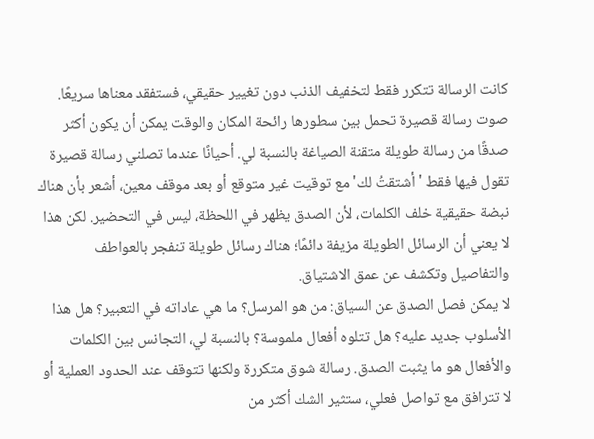كانت الرسالة تتكرر فقط لتخفيف الذنب دون تغيير حقيقي، فستفقد معناها سريعًا.
صوت رسالة قصيرة تحمل بين سطورها رائحة المكان والوقت يمكن أن يكون أكثر صدقًا من رسالة طويلة متقنة الصياغة بالنسبة لي. أحيانًا عندما تصلني رسالة قصيرة تقول فيها فقط 'أشتقتُ لك' مع توقيت غير متوقع أو بعد موقف معين، أشعر بأن هناك نبضة حقيقية خلف الكلمات، لأن الصدق يظهر في اللحظة، ليس في التحضير. لكن هذا لا يعني أن الرسائل الطويلة مزيفة دائمًا؛ هناك رسائل طويلة تنفجر بالعواطف والتفاصيل وتكشف عن عمق الاشتياق.
لا يمكن فصل الصدق عن السياق: من هو المرسل؟ ما هي عاداته في التعبير؟ هل هذا الأسلوب جديد عليه؟ هل تتلوه أفعال ملموسة؟ بالنسبة لي، التجانس بين الكلمات والأفعال هو ما يثبت الصدق. رسالة شوق متكررة ولكنها تتوقف عند الحدود العملية أو لا تترافق مع تواصل فعلي، ستثير الشك أكثر من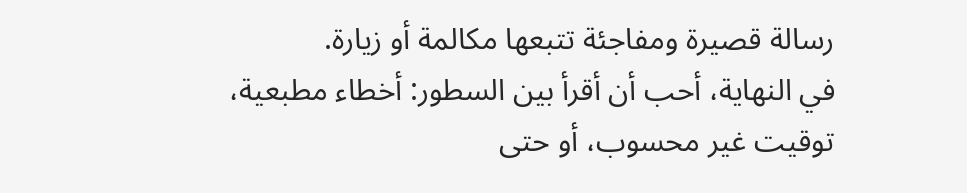رسالة قصيرة ومفاجئة تتبعها مكالمة أو زيارة.
في النهاية، أحب أن أقرأ بين السطور: أخطاء مطبعية، توقيت غير محسوب، أو حتى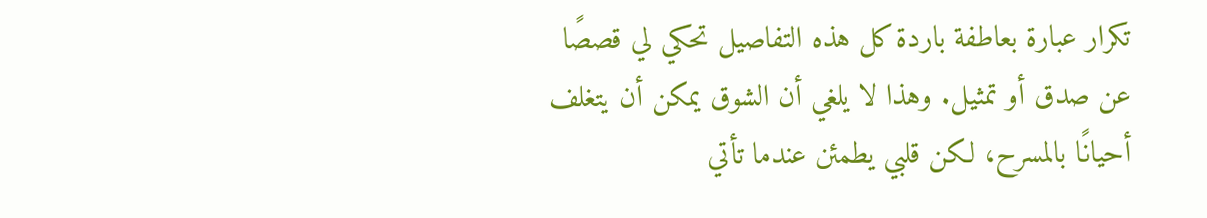تكرار عبارة بعاطفة باردة كل هذه التفاصيل تحكي لي قصصًا عن صدق أو تمثيل. وهذا لا يلغي أن الشوق يمكن أن يتغلف أحيانًا بالمسرح، لكن قلبي يطمئن عندما تأتي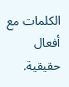الكلمات مع أفعال حقيقية.